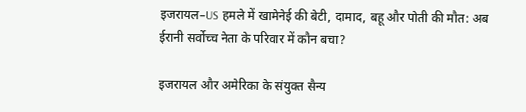इजरायल–US हमले में खामेनेई की बेटी, दामाद, बहू और पोती की मौत: अब ईरानी सर्वोच्च नेता के परिवार में कौन बचा?

इजरायल और अमेरिका के संयुक्त सैन्य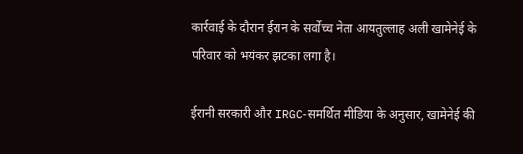कार्रवाई के दौरान ईरान के सर्वोच्च नेता आयतुल्लाह अली खामेनेई के परिवार को भयंकर झटका लगा है।

ईरानी सरकारी और IRGC‑समर्थित मीडिया के अनुसार, खामेनेई की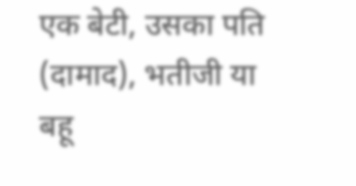एक बेटी, उसका पति (दामाद), भतीजी या बहू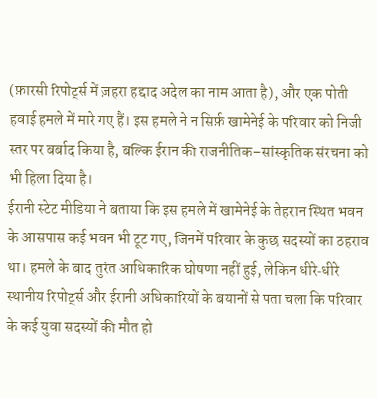(फ़ारसी रिपोर्ट्स में ज़हरा हद्दाद अदेल का नाम आता है), और एक पोती हवाई हमले में मारे गए हैं। इस हमले ने न सिर्फ़ खामेनेई के परिवार को निजी स्तर पर बर्बाद किया है, बल्कि ईरान की राजनीतिक–सांस्कृतिक संरचना को भी हिला दिया है।
ईरानी स्टेट मीडिया ने बताया कि इस हमले में खामेनेई के तेहरान स्थित भवन के आसपास कई भवन भी टूट गए, जिनमें परिवार के कुछ सदस्यों का ठहराव था। हमले के बाद तुरंत आधिकारिक घोषणा नहीं हुई, लेकिन धीरे‑धीरे स्थानीय रिपोर्ट्स और ईरानी अधिकारियों के बयानों से पता चला कि परिवार के कई युवा सदस्यों की मौत हो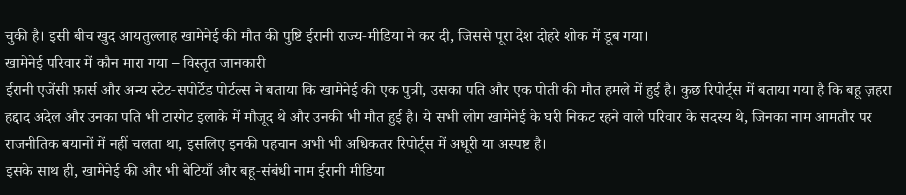चुकी है। इसी बीच खुद आयतुल्लाह खामेनेई की मौत की पुष्टि ईरानी राज्य‑मीडिया ने कर दी, जिससे पूरा देश दोहरे शोक में डूब गया।
खामेनेई परिवार में कौन मारा गया – विस्तृत जानकारी
ईरानी एजेंसी फ़ार्स और अन्य स्टेट‑सपोर्टेड पोर्टल्स ने बताया कि खामेनेई की एक पुत्री, उसका पति और एक पोती की मौत हमले में हुई है। कुछ रिपोर्ट्स में बताया गया है कि बहू ज़हरा हद्दाद अदेल और उनका पति भी टारगेट इलाके में मौजूद थे और उनकी भी मौत हुई है। ये सभी लोग खामेनेई के घरी निकट रहने वाले परिवार के सदस्य थे, जिनका नाम आमतौर पर राजनीतिक बयानों में नहीं चलता था, इसलिए इनकी पहचान अभी भी अधिकतर रिपोर्ट्स में अधूरी या अस्पष्ट है।
इसके साथ ही, खामेनेई की और भी बेटियाँ और बहू‑संबंधी नाम ईरानी मीडिया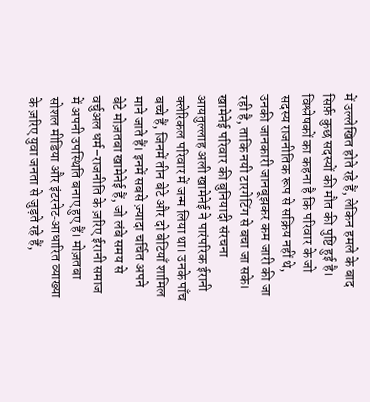में उल्लेखित होते रहे हैं, लेकिन हमले के बाद सिर्फ़ कुछ सदस्यों की मौत की पुष्टि हुई है। विश्लेषकों का कहना है कि परिवार के जो सदस्य राजनीतिक रूप से सक्रिय नहीं थे, उनकी जानकारी जानबूझकर कम जारी की जा रही है, ताकि नयी टारगेटिंग से बचा जा सके।
खामेनेई परिवार की बुनियादी संरचना
आयतुल्लाह अली खामेनेई ने पारंपरिक ईरानी क्लेरिकल परिवार में जन्म लिया था। उनके पाँच बच्चे हैं, जिनमें तीन बेटे और दो बेटियाँ शामिल माने जाते हैं। इनमें सबसे ज़्यादा चर्चित अपने बेटे मोज़तबा खामेनेई हैं, जो लंबे समय से वर्चुअल धर्म–राजनीति के ज़रिए ईरानी समाज में अपनी उपस्थिति बनाए हुए हैं। मोज़तबा सोशल मीडिया और इंटरनेट‑आधारित व्याख्या के ज़रिए युवा जनता से जुड़ते रहे हैं,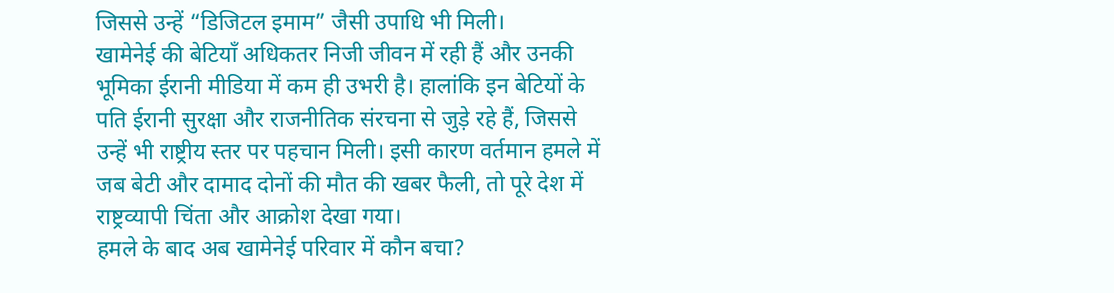जिससे उन्हें “डिजिटल इमाम” जैसी उपाधि भी मिली।
खामेनेई की बेटियाँ अधिकतर निजी जीवन में रही हैं और उनकी भूमिका ईरानी मीडिया में कम ही उभरी है। हालांकि इन बेटियों के पति ईरानी सुरक्षा और राजनीतिक संरचना से जुड़े रहे हैं, जिससे उन्हें भी राष्ट्रीय स्तर पर पहचान मिली। इसी कारण वर्तमान हमले में जब बेटी और दामाद दोनों की मौत की खबर फैली, तो पूरे देश में राष्ट्रव्यापी चिंता और आक्रोश देखा गया।
हमले के बाद अब खामेनेई परिवार में कौन बचा?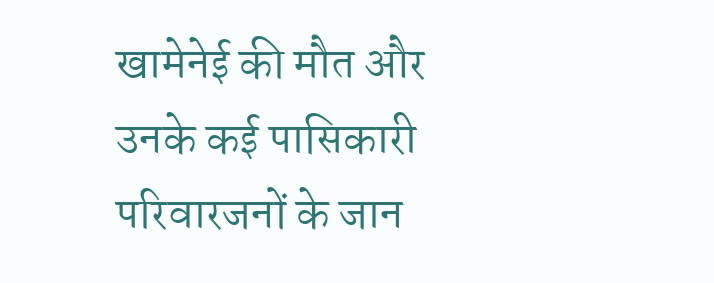खामेनेई की मौत और उनके कई पासिकारी परिवारजनों के जान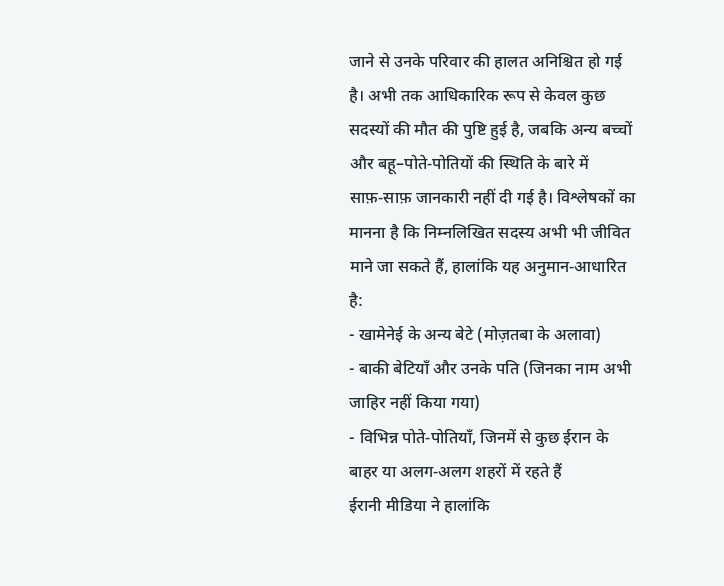जाने से उनके परिवार की हालत अनिश्चित हो गई है। अभी तक आधिकारिक रूप से केवल कुछ सदस्यों की मौत की पुष्टि हुई है, जबकि अन्य बच्चों और बहू–पोते‑पोतियों की स्थिति के बारे में साफ़‑साफ़ जानकारी नहीं दी गई है। विश्लेषकों का मानना है कि निम्नलिखित सदस्य अभी भी जीवित माने जा सकते हैं, हालांकि यह अनुमान‑आधारित है:
- खामेनेई के अन्य बेटे (मोज़तबा के अलावा)
- बाकी बेटियाँ और उनके पति (जिनका नाम अभी जाहिर नहीं किया गया)
- विभिन्न पोते‑पोतियाँ, जिनमें से कुछ ईरान के बाहर या अलग‑अलग शहरों में रहते हैं
ईरानी मीडिया ने हालांकि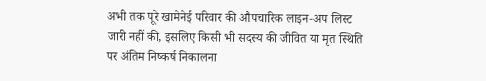अभी तक पूरे खामेनेई परिवार की औपचारिक लाइन‑अप लिस्ट जारी नहीं की, इसलिए किसी भी सदस्य की जीवित या मृत स्थिति पर अंतिम निष्कर्ष निकालना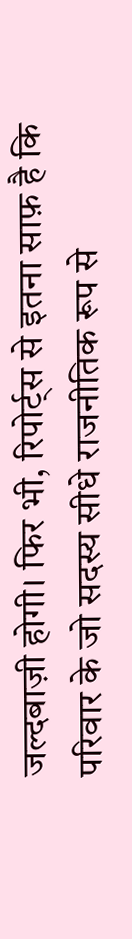जल्दबाज़ी होगी। फिर भी, रिपोर्ट्स से इतना साफ़ है कि परिवार के जो सदस्य सीधे राजनीतिक रूप से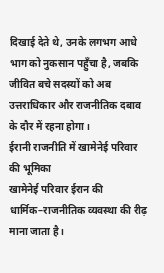दिखाई देते थे, उनके लगभग आधे भाग को नुकसान पहुँचा है, जबकि जीवित बचे सदस्यों को अब उत्तराधिकार और राजनीतिक दबाव के दौर में रहना होगा।
ईरानी राजनीति में खामेनेई परिवार की भूमिका
खामेनेई परिवार ईरान की धार्मिक–राजनीतिक व्यवस्था की रीढ़ माना जाता है।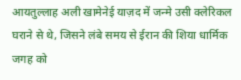आयतुल्लाह अली खामेनेई याज़द में जन्मे उसी क्लेरिकल घराने से थे, जिसने लंबे समय से ईरान की शिया धार्मिक जगह को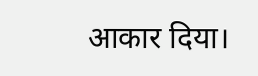आकार दिया।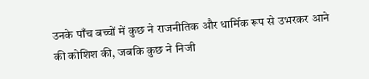उनके पाँच बच्चों में कुछ ने राजनीतिक और धार्मिक रूप से उभरकर आने की कोशिश की, जबकि कुछ ने निजी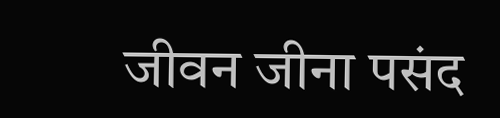जीवन जीना पसंद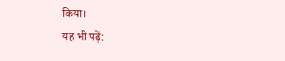किया।
यह भी पढ़ें: